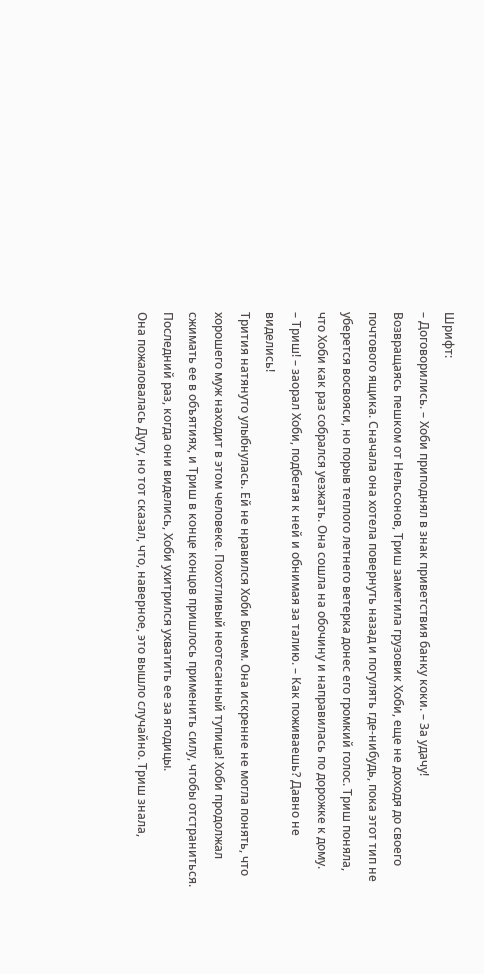Шрифт:
– Договорились. – Хоби приподнял в знак приветствия банку коки. – За удачу!
Возвращаясь пешком от Нельсонов, Триш заметила грузовик Хоби, еще не доходя до своего почтового ящика. Сначала она хотела повернуть назад и погулять где-нибудь, пока этот тип не уберется восвояси, но порыв теплого летнего ветерка донес его громкий голос. Триш поняла, что Хоби как раз собрался уезжать. Она сошла на обочину и направилась по дорожке к дому.
– Триш! – заорал Хоби, подбегая к ней и обнимая за талию. – Как поживаешь? Давно не виделись!
Трития натянуто улыбнулась. Ей не нравился Хоби Бичем. Она искренне не могла понять, что хорошего муж находит в этом человеке. Похотливый неотесанный тупица! Хоби продолжал сжимать ее в объятиях, и Триш в конце концов пришлось применить силу, чтобы отстраниться. Последний раз, когда они виделись, Хоби ухитрился ухватить ее за ягодицы.
Она пожаловалась Дугу, но тот сказал, что, наверное, это вышло случайно. Триш знала,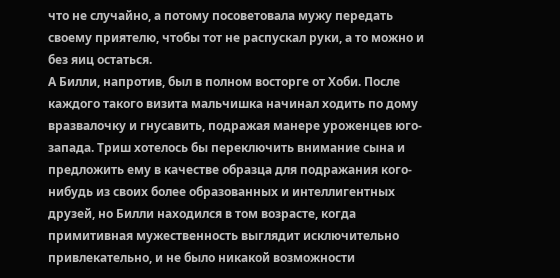что не случайно, а потому посоветовала мужу передать своему приятелю, чтобы тот не распускал руки, а то можно и без яиц остаться.
А Билли, напротив, был в полном восторге от Хоби. После каждого такого визита мальчишка начинал ходить по дому вразвалочку и гнусавить, подражая манере уроженцев юго-запада. Триш хотелось бы переключить внимание сына и предложить ему в качестве образца для подражания кого-нибудь из своих более образованных и интеллигентных друзей, но Билли находился в том возрасте, когда примитивная мужественность выглядит исключительно привлекательно, и не было никакой возможности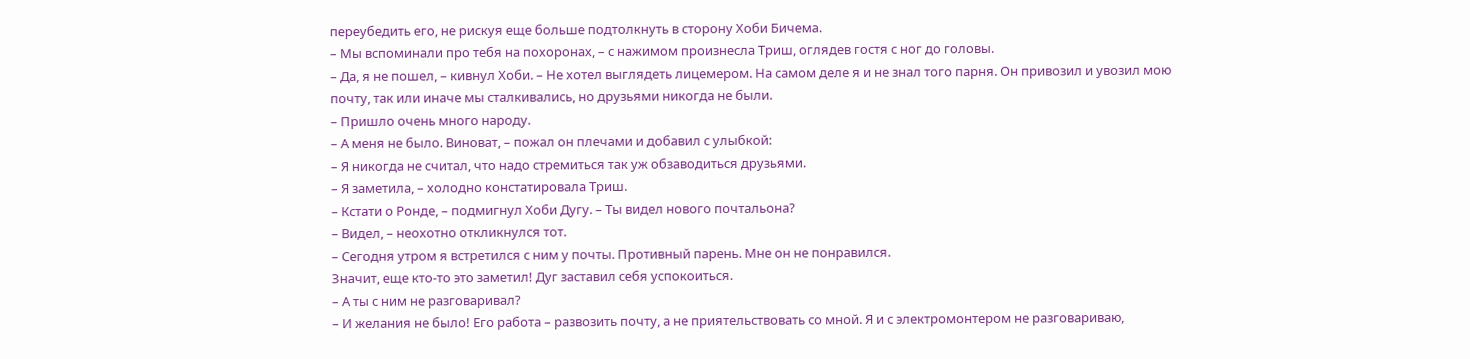переубедить его, не рискуя еще больше подтолкнуть в сторону Хоби Бичема.
– Мы вспоминали про тебя на похоронах, – с нажимом произнесла Триш, оглядев гостя с ног до головы.
– Да, я не пошел, – кивнул Хоби. – Не хотел выглядеть лицемером. На самом деле я и не знал того парня. Он привозил и увозил мою почту, так или иначе мы сталкивались, но друзьями никогда не были.
– Пришло очень много народу.
– А меня не было. Виноват, – пожал он плечами и добавил с улыбкой:
– Я никогда не считал, что надо стремиться так уж обзаводиться друзьями.
– Я заметила, – холодно констатировала Триш.
– Кстати о Ронде, – подмигнул Хоби Дугу. – Ты видел нового почтальона?
– Видел, – неохотно откликнулся тот.
– Сегодня утром я встретился с ним у почты. Противный парень. Мне он не понравился.
Значит, еще кто-то это заметил! Дуг заставил себя успокоиться.
– А ты с ним не разговаривал?
– И желания не было! Его работа – развозить почту, а не приятельствовать со мной. Я и с электромонтером не разговариваю,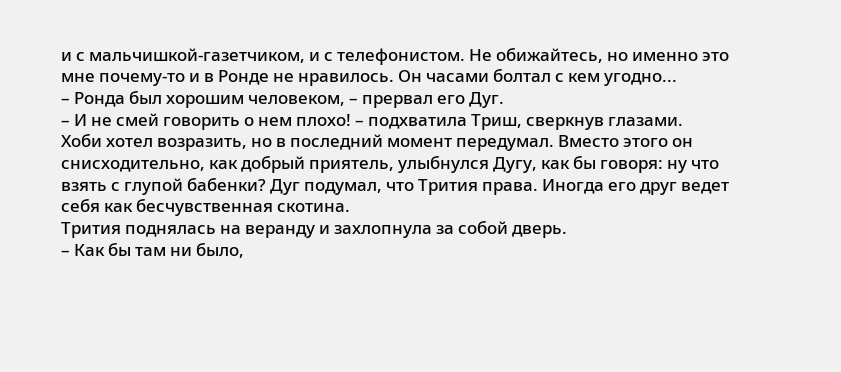и с мальчишкой-газетчиком, и с телефонистом. Не обижайтесь, но именно это мне почему-то и в Ронде не нравилось. Он часами болтал с кем угодно...
– Ронда был хорошим человеком, – прервал его Дуг.
– И не смей говорить о нем плохо! – подхватила Триш, сверкнув глазами.
Хоби хотел возразить, но в последний момент передумал. Вместо этого он снисходительно, как добрый приятель, улыбнулся Дугу, как бы говоря: ну что взять с глупой бабенки? Дуг подумал, что Трития права. Иногда его друг ведет себя как бесчувственная скотина.
Трития поднялась на веранду и захлопнула за собой дверь.
– Как бы там ни было,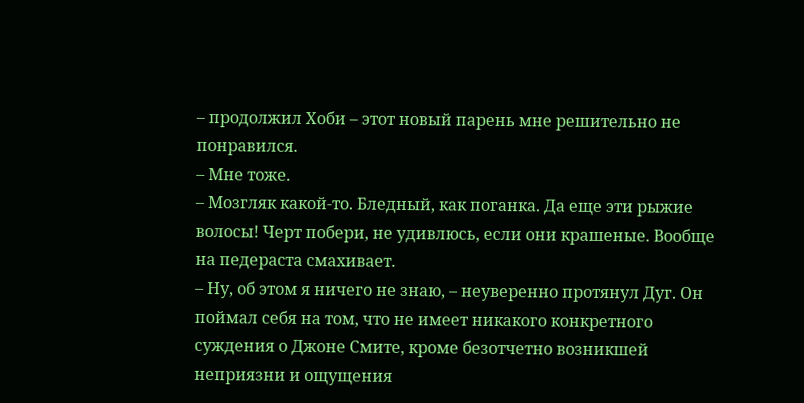– продолжил Хоби – этот новый парень мне решительно не понравился.
– Мне тоже.
– Мозгляк какой-то. Бледный, как поганка. Да еще эти рыжие волосы! Черт побери, не удивлюсь, если они крашеные. Вообще на педераста смахивает.
– Ну, об этом я ничего не знаю, – неуверенно протянул Дуг. Он поймал себя на том, что не имеет никакого конкретного суждения о Джоне Смите, кроме безотчетно возникшей неприязни и ощущения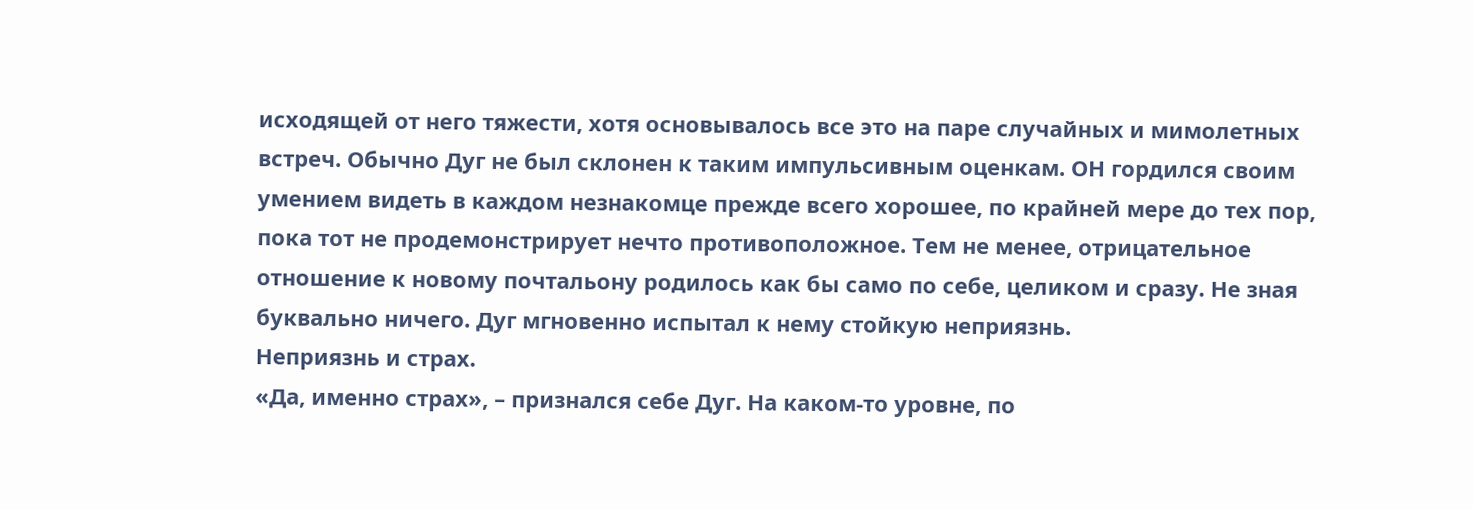исходящей от него тяжести, хотя основывалось все это на паре случайных и мимолетных встреч. Обычно Дуг не был склонен к таким импульсивным оценкам. ОН гордился своим умением видеть в каждом незнакомце прежде всего хорошее, по крайней мере до тех пор, пока тот не продемонстрирует нечто противоположное. Тем не менее, отрицательное отношение к новому почтальону родилось как бы само по себе, целиком и сразу. Не зная буквально ничего. Дуг мгновенно испытал к нему стойкую неприязнь.
Неприязнь и страх.
«Да, именно страх», – признался себе Дуг. На каком-то уровне, по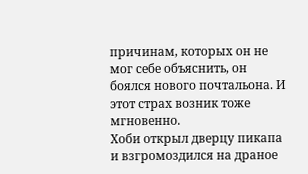причинам, которых он не мог себе объяснить, он боялся нового почтальона. И этот страх возник тоже мгновенно.
Хоби открыл дверцу пикапа и взгромоздился на драное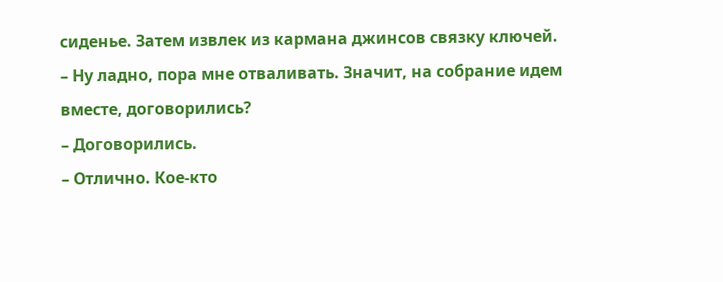сиденье. Затем извлек из кармана джинсов связку ключей.
– Ну ладно, пора мне отваливать. Значит, на собрание идем вместе, договорились?
– Договорились.
– Отлично. Кое-кто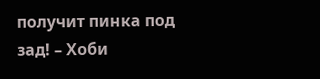получит пинка под зад! – Хоби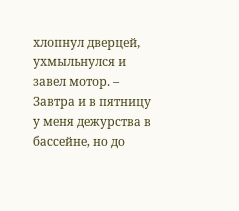хлопнул дверцей, ухмыльнулся и завел мотор. – Завтра и в пятницу у меня дежурства в бассейне, но до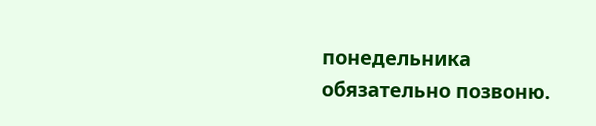понедельника обязательно позвоню.